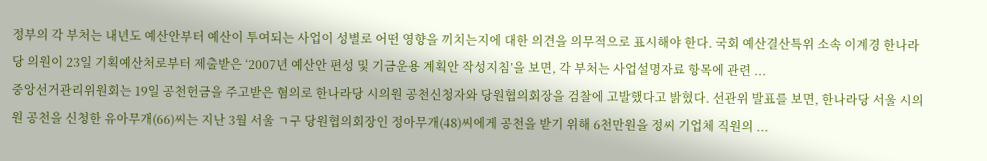정부의 각 부처는 내년도 예산안부터 예산이 투여되는 사업이 성별로 어떤 영향을 끼치는지에 대한 의견을 의무적으로 표시해야 한다. 국회 예산결산특위 소속 이계경 한나라당 의원이 23일 기획예산처로부터 제출받은 ‘2007년 예산안 편성 및 기금운용 계획안 작성지침’을 보면, 각 부처는 사업설명자료 항목에 관련 ...
중앙선거관리위원회는 19일 공천헌금을 주고받은 혐의로 한나라당 시의원 공천신청자와 당원협의회장을 검찰에 고발했다고 밝혔다. 선관위 발표를 보면, 한나라당 서울 시의원 공천을 신청한 유아무개(66)씨는 지난 3월 서울 ㄱ구 당원협의회장인 정아무개(48)씨에게 공천을 받기 위해 6천만원을 정씨 기업체 직원의 ...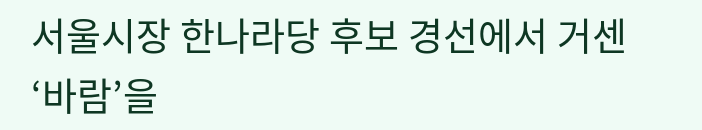서울시장 한나라당 후보 경선에서 거센 ‘바람’을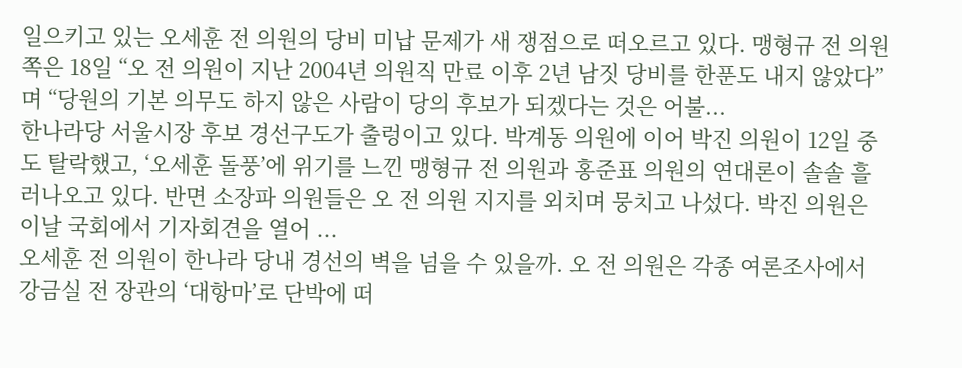일으키고 있는 오세훈 전 의원의 당비 미납 문제가 새 쟁점으로 떠오르고 있다. 맹형규 전 의원 쪽은 18일 “오 전 의원이 지난 2004년 의원직 만료 이후 2년 남짓 당비를 한푼도 내지 않았다”며 “당원의 기본 의무도 하지 않은 사람이 당의 후보가 되겠다는 것은 어불...
한나라당 서울시장 후보 경선구도가 출렁이고 있다. 박계동 의원에 이어 박진 의원이 12일 중도 탈락했고, ‘오세훈 돌풍’에 위기를 느낀 맹형규 전 의원과 홍준표 의원의 연대론이 솔솔 흘러나오고 있다. 반면 소장파 의원들은 오 전 의원 지지를 외치며 뭉치고 나섰다. 박진 의원은 이날 국회에서 기자회견을 열어 ...
오세훈 전 의원이 한나라 당내 경선의 벽을 넘을 수 있을까. 오 전 의원은 각종 여론조사에서 강금실 전 장관의 ‘대항마’로 단박에 떠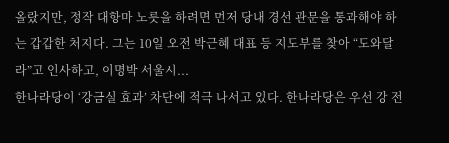올랐지만, 정작 대항마 노릇을 하려면 먼저 당내 경선 관문을 통과해야 하는 갑갑한 처지다. 그는 10일 오전 박근혜 대표 등 지도부를 찾아 “도와달라”고 인사하고, 이명박 서울시...
한나라당이 ‘강금실 효과’ 차단에 적극 나서고 있다. 한나라당은 우선 강 전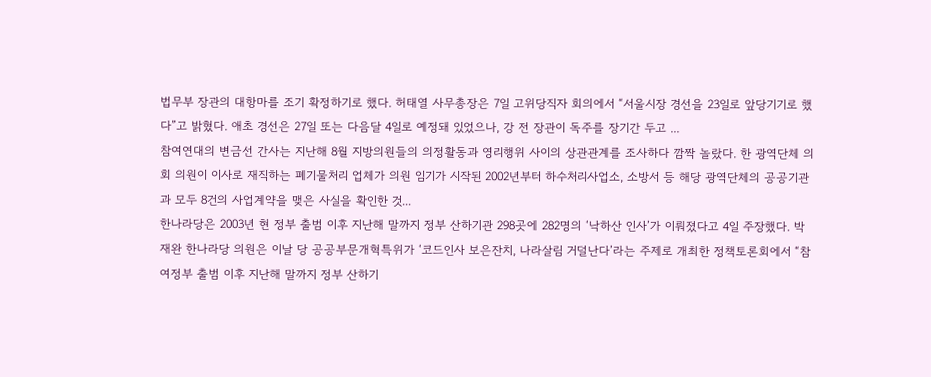법무부 장관의 대항마를 조기 확정하기로 했다. 허태열 사무총장은 7일 고위당직자 회의에서 “서울시장 경선을 23일로 앞당기기로 했다”고 밝혔다. 애초 경선은 27일 또는 다음달 4일로 예정돼 있었으나, 강 전 장관이 독주를 장기간 두고 ...
참여연대의 변금선 간사는 지난해 8월 지방의원들의 의정활동과 영리행위 사이의 상관관계를 조사하다 깜짝 놀랐다. 한 광역단체 의회 의원이 이사로 재직하는 폐기물처리 업체가 의원 임기가 시작된 2002년부터 하수처리사업소, 소방서 등 해당 광역단체의 공공기관과 모두 8건의 사업계약을 맺은 사실을 확인한 것...
한나라당은 2003년 현 정부 출범 이후 지난해 말까지 정부 산하기관 298곳에 282명의 ‘낙하산 인사’가 이뤄졌다고 4일 주장했다. 박재완 한나라당 의원은 이날 당 공공부문개혁특위가 ‘코드인사 보은잔치, 나라살림 거덜난다’라는 주제로 개최한 정책토론회에서 “참여정부 출범 이후 지난해 말까지 정부 산하기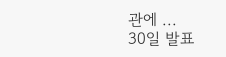관에 ...
30일 발표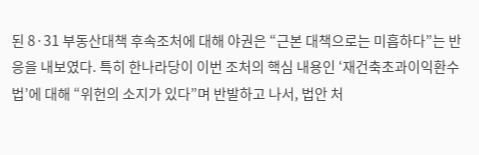된 8·31 부동산대책 후속조처에 대해 야권은 “근본 대책으로는 미흡하다”는 반응을 내보였다. 특히 한나라당이 이번 조처의 핵심 내용인 ‘재건축초과이익환수법’에 대해 “위헌의 소지가 있다”며 반발하고 나서, 법안 처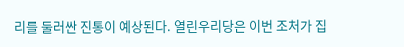리를 둘러싼 진통이 예상된다. 열린우리당은 이번 조처가 집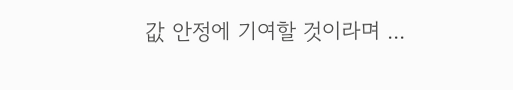값 안정에 기여할 것이라며 ...